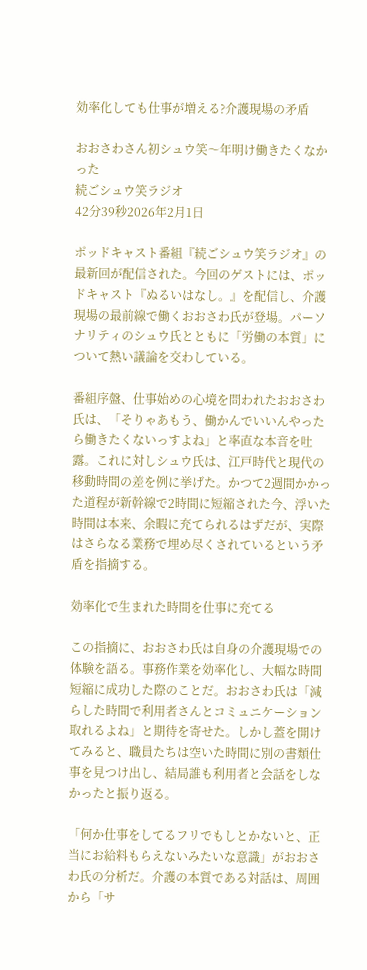効率化しても仕事が増える?介護現場の矛盾

おおさわさん初シュウ笑〜年明け働きたくなかった
続ごシュウ笑ラジオ
42分39秒2026年2月1日

ポッドキャスト番組『続ごシュウ笑ラジオ』の最新回が配信された。今回のゲストには、ポッドキャスト『ぬるいはなし。』を配信し、介護現場の最前線で働くおおさわ氏が登場。パーソナリティのシュウ氏とともに「労働の本質」について熱い議論を交わしている。

番組序盤、仕事始めの心境を問われたおおさわ氏は、「そりゃあもう、働かんでいいんやったら働きたくないっすよね」と率直な本音を吐露。これに対しシュウ氏は、江戸時代と現代の移動時間の差を例に挙げた。かつて2週間かかった道程が新幹線で2時間に短縮された今、浮いた時間は本来、余暇に充てられるはずだが、実際はさらなる業務で埋め尽くされているという矛盾を指摘する。

効率化で生まれた時間を仕事に充てる

この指摘に、おおさわ氏は自身の介護現場での体験を語る。事務作業を効率化し、大幅な時間短縮に成功した際のことだ。おおさわ氏は「減らした時間で利用者さんとコミュニケーション取れるよね」と期待を寄せた。しかし蓋を開けてみると、職員たちは空いた時間に別の書類仕事を見つけ出し、結局誰も利用者と会話をしなかったと振り返る。

「何か仕事をしてるフリでもしとかないと、正当にお給料もらえないみたいな意識」がおおさわ氏の分析だ。介護の本質である対話は、周囲から「サ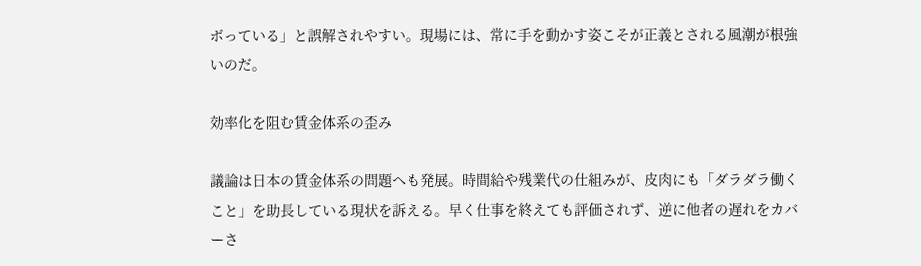ボっている」と誤解されやすい。現場には、常に手を動かす姿こそが正義とされる風潮が根強いのだ。

効率化を阻む賃金体系の歪み

議論は日本の賃金体系の問題へも発展。時間給や残業代の仕組みが、皮肉にも「ダラダラ働くこと」を助長している現状を訴える。早く仕事を終えても評価されず、逆に他者の遅れをカバーさ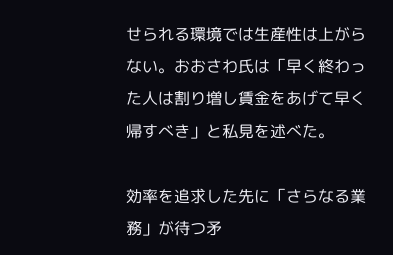せられる環境では生産性は上がらない。おおさわ氏は「早く終わった人は割り増し賃金をあげて早く帰すべき」と私見を述べた。

効率を追求した先に「さらなる業務」が待つ矛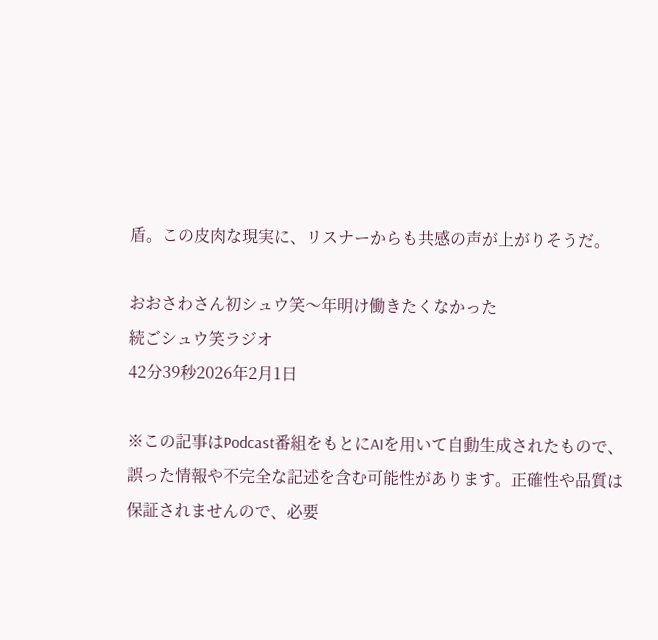盾。この皮肉な現実に、リスナーからも共感の声が上がりそうだ。

おおさわさん初シュウ笑〜年明け働きたくなかった
続ごシュウ笑ラジオ
42分39秒2026年2月1日

※この記事はPodcast番組をもとにAIを用いて自動生成されたもので、誤った情報や不完全な記述を含む可能性があります。正確性や品質は保証されませんので、必要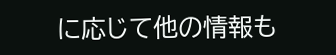に応じて他の情報も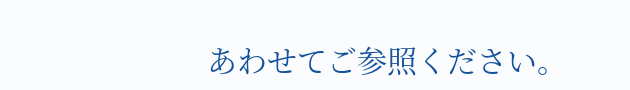あわせてご参照ください。